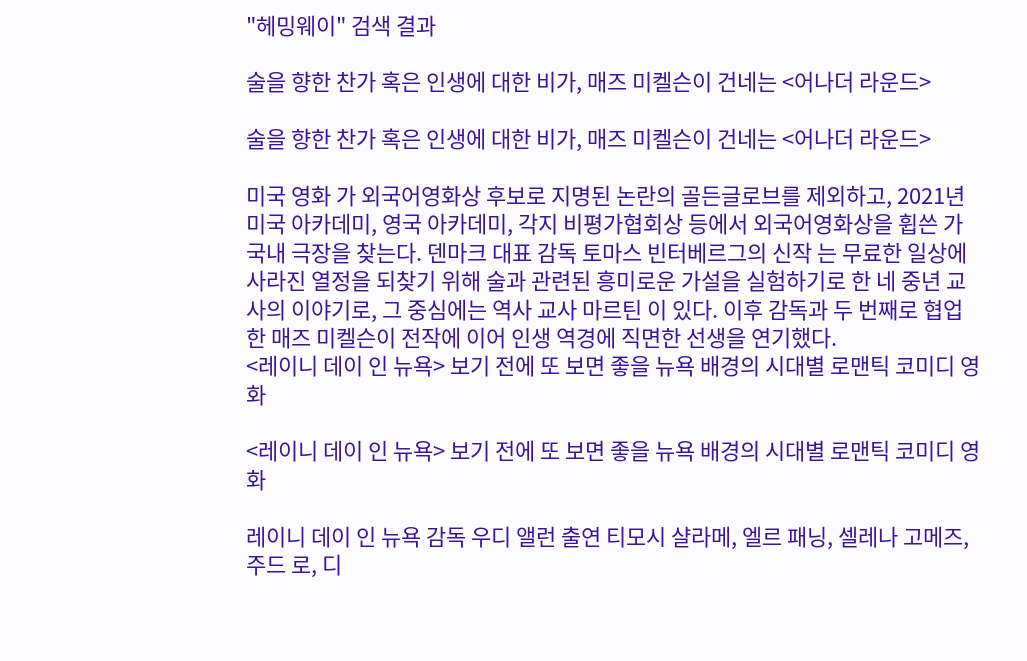"헤밍웨이" 검색 결과

술을 향한 찬가 혹은 인생에 대한 비가, 매즈 미켈슨이 건네는 <어나더 라운드>

술을 향한 찬가 혹은 인생에 대한 비가, 매즈 미켈슨이 건네는 <어나더 라운드>

미국 영화 가 외국어영화상 후보로 지명된 논란의 골든글로브를 제외하고, 2021년 미국 아카데미, 영국 아카데미, 각지 비평가협회상 등에서 외국어영화상을 휩쓴 가 국내 극장을 찾는다. 덴마크 대표 감독 토마스 빈터베르그의 신작 는 무료한 일상에 사라진 열정을 되찾기 위해 술과 관련된 흥미로운 가설을 실험하기로 한 네 중년 교사의 이야기로, 그 중심에는 역사 교사 마르틴 이 있다. 이후 감독과 두 번째로 협업한 매즈 미켈슨이 전작에 이어 인생 역경에 직면한 선생을 연기했다.
<레이니 데이 인 뉴욕> 보기 전에 또 보면 좋을 뉴욕 배경의 시대별 로맨틱 코미디 영화

<레이니 데이 인 뉴욕> 보기 전에 또 보면 좋을 뉴욕 배경의 시대별 로맨틱 코미디 영화

레이니 데이 인 뉴욕 감독 우디 앨런 출연 티모시 샬라메, 엘르 패닝, 셀레나 고메즈, 주드 로, 디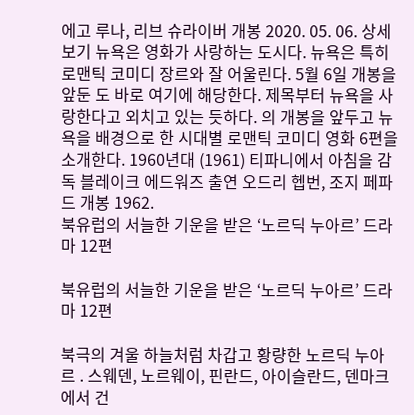에고 루나, 리브 슈라이버 개봉 2020. 05. 06. 상세보기 뉴욕은 영화가 사랑하는 도시다. 뉴욕은 특히 로맨틱 코미디 장르와 잘 어울린다. 5월 6일 개봉을 앞둔 도 바로 여기에 해당한다. 제목부터 뉴욕을 사랑한다고 외치고 있는 듯하다. 의 개봉을 앞두고 뉴욕을 배경으로 한 시대별 로맨틱 코미디 영화 6편을 소개한다. 1960년대 (1961) 티파니에서 아침을 감독 블레이크 에드워즈 출연 오드리 헵번, 조지 페파드 개봉 1962.
북유럽의 서늘한 기운을 받은 ‘노르딕 누아르’ 드라마 12편

북유럽의 서늘한 기운을 받은 ‘노르딕 누아르’ 드라마 12편

북극의 겨울 하늘처럼 차갑고 황량한 노르딕 누아르 . 스웨덴, 노르웨이, 핀란드, 아이슬란드, 덴마크에서 건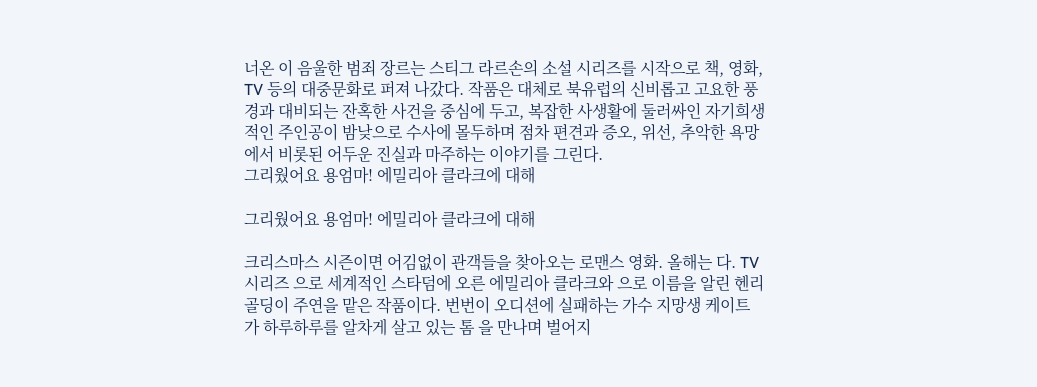너온 이 음울한 범죄 장르는 스티그 라르손의 소설 시리즈를 시작으로 책, 영화, TV 등의 대중문화로 퍼져 나갔다. 작품은 대체로 북유럽의 신비롭고 고요한 풍경과 대비되는 잔혹한 사건을 중심에 두고, 복잡한 사생활에 둘러싸인 자기희생적인 주인공이 밤낮으로 수사에 몰두하며 점차 편견과 증오, 위선, 추악한 욕망에서 비롯된 어두운 진실과 마주하는 이야기를 그린다.
그리웠어요 용엄마! 에밀리아 클라크에 대해

그리웠어요 용엄마! 에밀리아 클라크에 대해

크리스마스 시즌이면 어김없이 관객들을 찾아오는 로맨스 영화. 올해는 다. TV 시리즈 으로 세계적인 스타덤에 오른 에밀리아 클라크와 으로 이름을 알린 헨리 골딩이 주연을 맡은 작품이다. 번번이 오디션에 실패하는 가수 지망생 케이트 가 하루하루를 알차게 살고 있는 톰 을 만나며 벌어지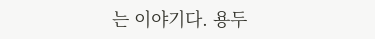는 이야기다. 용두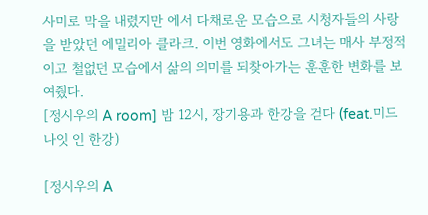사미로 막을 내렸지만 에서 다채로운 모습으로 시청자들의 사랑을 받았던 에밀리아 클라크. 이번 영화에서도 그녀는 매사 부정적이고 철없던 모습에서 삶의 의미를 되찾아가는 훈훈한 변화를 보여줬다.
[정시우의 A room] 밤 12시, 장기용과 한강을 걷다 (feat.미드나잇 인 한강)

[정시우의 A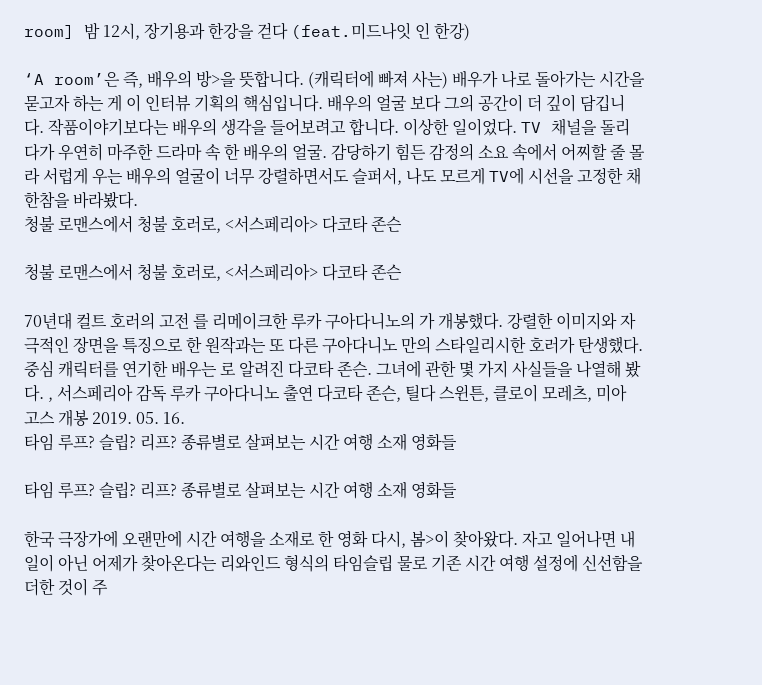room] 밤 12시, 장기용과 한강을 걷다 (feat.미드나잇 인 한강)

‘A room’은 즉, 배우의 방>을 뜻합니다. (캐릭터에 빠져 사는) 배우가 나로 돌아가는 시간을 묻고자 하는 게 이 인터뷰 기획의 핵심입니다. 배우의 얼굴 보다 그의 공간이 더 깊이 담깁니다. 작품이야기보다는 배우의 생각을 들어보려고 합니다. 이상한 일이었다. TV 채널을 돌리다가 우연히 마주한 드라마 속 한 배우의 얼굴. 감당하기 힘든 감정의 소요 속에서 어찌할 줄 몰라 서럽게 우는 배우의 얼굴이 너무 강렬하면서도 슬퍼서, 나도 모르게 TV에 시선을 고정한 채 한참을 바라봤다.
청불 로맨스에서 청불 호러로, <서스페리아> 다코타 존슨

청불 로맨스에서 청불 호러로, <서스페리아> 다코타 존슨

70년대 컬트 호러의 고전 를 리메이크한 루카 구아다니노의 가 개봉했다. 강렬한 이미지와 자극적인 장면을 특징으로 한 원작과는 또 다른 구아다니노 만의 스타일리시한 호러가 탄생했다. 중심 캐릭터를 연기한 배우는 로 알려진 다코타 존슨. 그녀에 관한 몇 가지 사실들을 나열해 봤다. , 서스페리아 감독 루카 구아다니노 출연 다코타 존슨, 틸다 스윈튼, 클로이 모레츠, 미아 고스 개봉 2019. 05. 16.
타임 루프? 슬립? 리프? 종류별로 살펴보는 시간 여행 소재 영화들

타임 루프? 슬립? 리프? 종류별로 살펴보는 시간 여행 소재 영화들

한국 극장가에 오랜만에 시간 여행을 소재로 한 영화 다시, 봄>이 찾아왔다. 자고 일어나면 내일이 아닌 어제가 찾아온다는 리와인드 형식의 타임슬립 물로 기존 시간 여행 설정에 신선함을 더한 것이 주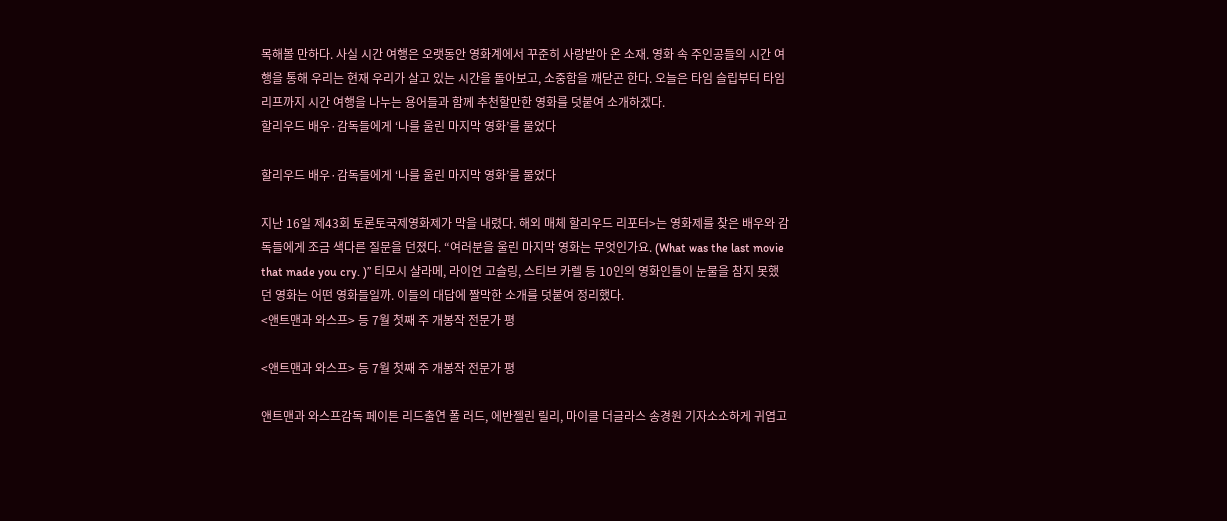목해볼 만하다. 사실 시간 여행은 오랫동안 영화계에서 꾸준히 사랑받아 온 소재. 영화 속 주인공들의 시간 여행을 통해 우리는 현재 우리가 살고 있는 시간을 돌아보고, 소중함을 깨닫곤 한다. 오늘은 타임 슬립부터 타임 리프까지 시간 여행을 나누는 용어들과 함께 추천할만한 영화를 덧붙여 소개하겠다.
할리우드 배우·감독들에게 ‘나를 울린 마지막 영화’를 물었다

할리우드 배우·감독들에게 ‘나를 울린 마지막 영화’를 물었다

지난 16일 제43회 토론토국제영화제가 막을 내렸다. 해외 매체 할리우드 리포터>는 영화제를 찾은 배우와 감독들에게 조금 색다른 질문을 던졌다. “여러분을 울린 마지막 영화는 무엇인가요. (What was the last movie that made you cry. )” 티모시 샬라메, 라이언 고슬링, 스티브 카렐 등 10인의 영화인들이 눈물을 참지 못했던 영화는 어떤 영화들일까. 이들의 대답에 짤막한 소개를 덧붙여 정리했다.
<앤트맨과 와스프> 등 7월 첫째 주 개봉작 전문가 평

<앤트맨과 와스프> 등 7월 첫째 주 개봉작 전문가 평

앤트맨과 와스프감독 페이튼 리드출연 폴 러드, 에반젤린 릴리, 마이클 더글라스 송경원 기자소소하게 귀엽고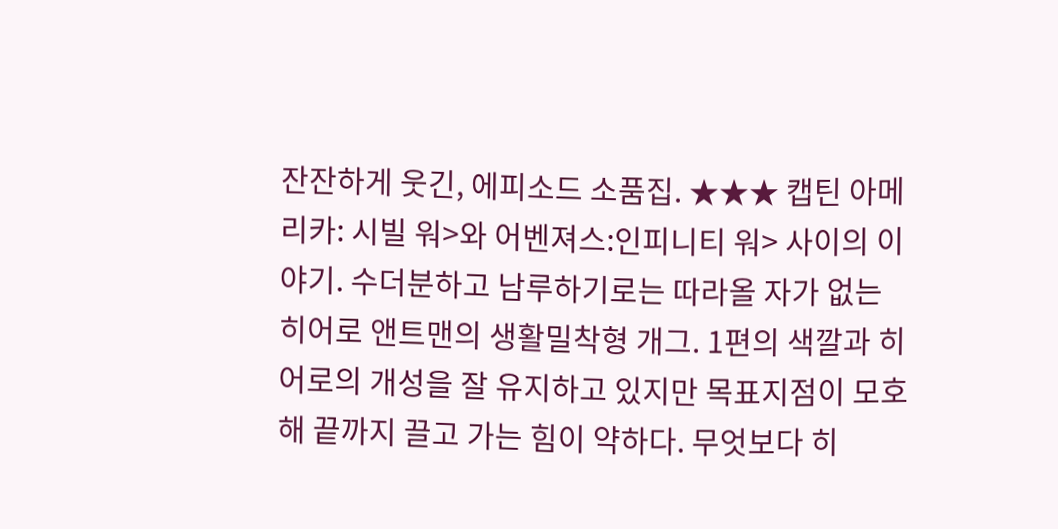잔잔하게 웃긴, 에피소드 소품집. ★★★ 캡틴 아메리카: 시빌 워>와 어벤져스:인피니티 워> 사이의 이야기. 수더분하고 남루하기로는 따라올 자가 없는 히어로 앤트맨의 생활밀착형 개그. 1편의 색깔과 히어로의 개성을 잘 유지하고 있지만 목표지점이 모호해 끝까지 끌고 가는 힘이 약하다. 무엇보다 히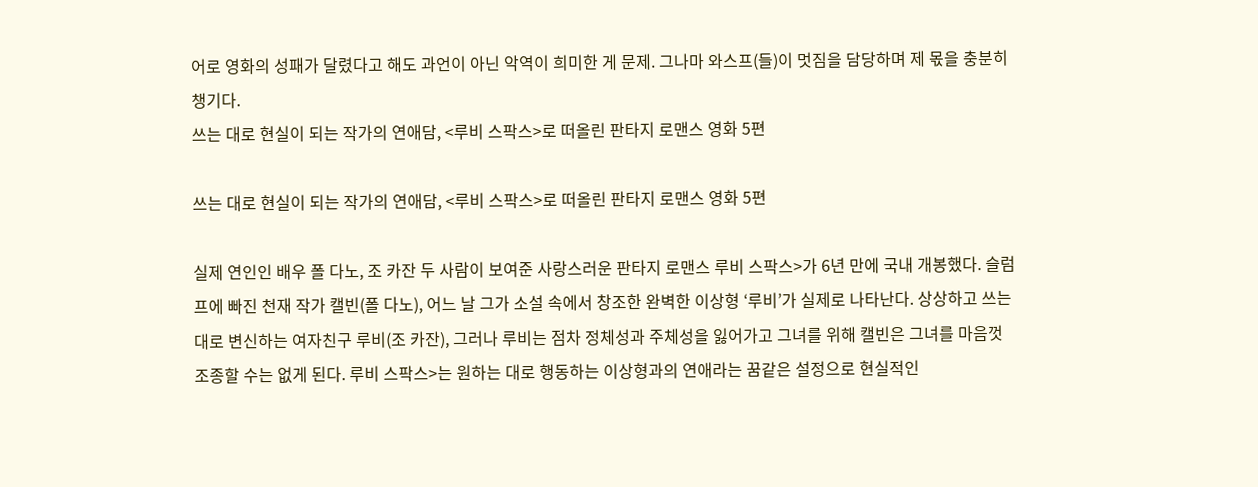어로 영화의 성패가 달렸다고 해도 과언이 아닌 악역이 희미한 게 문제. 그나마 와스프(들)이 멋짐을 담당하며 제 몫을 충분히 챙기다.
쓰는 대로 현실이 되는 작가의 연애담, <루비 스팍스>로 떠올린 판타지 로맨스 영화 5편

쓰는 대로 현실이 되는 작가의 연애담, <루비 스팍스>로 떠올린 판타지 로맨스 영화 5편

실제 연인인 배우 폴 다노, 조 카잔 두 사람이 보여준 사랑스러운 판타지 로맨스 루비 스팍스>가 6년 만에 국내 개봉했다. 슬럼프에 빠진 천재 작가 캘빈(폴 다노), 어느 날 그가 소설 속에서 창조한 완벽한 이상형 ‘루비’가 실제로 나타난다. 상상하고 쓰는 대로 변신하는 여자친구 루비(조 카잔), 그러나 루비는 점차 정체성과 주체성을 잃어가고 그녀를 위해 캘빈은 그녀를 마음껏 조종할 수는 없게 된다. 루비 스팍스>는 원하는 대로 행동하는 이상형과의 연애라는 꿈같은 설정으로 현실적인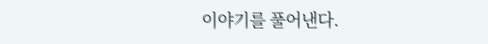이야기를 풀어낸다.